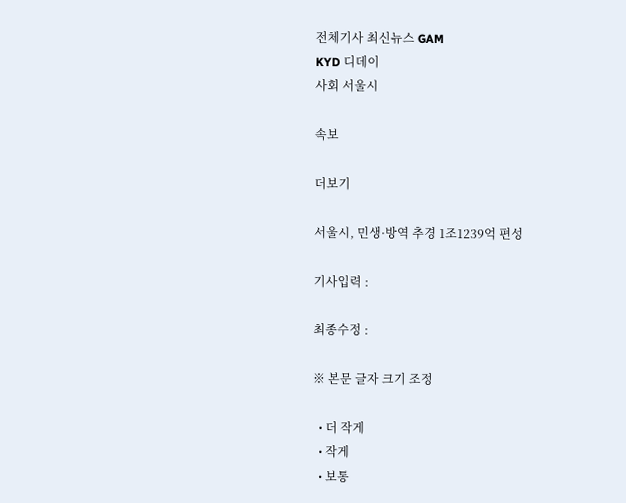전체기사 최신뉴스 GAM
KYD 디데이
사회 서울시

속보

더보기

서울시, 민생·방역 추경 1조1239억 편성

기사입력 :

최종수정 :

※ 본문 글자 크기 조정

  • 더 작게
  • 작게
  • 보통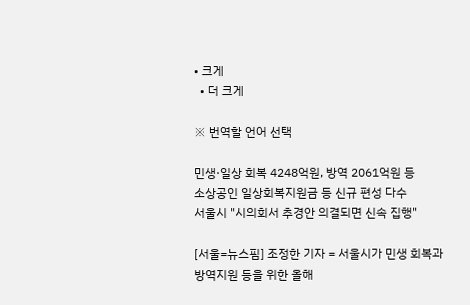• 크게
  • 더 크게

※ 번역할 언어 선택

민생·일상 회복 4248억원, 방역 2061억원 등
소상공인 일상회복지원금 등 신규 편성 다수
서울시 "시의회서 추경안 의결되면 신속 집행"

[서울=뉴스핌] 조정한 기자 = 서울시가 민생 회복과 방역지원 등을 위한 올해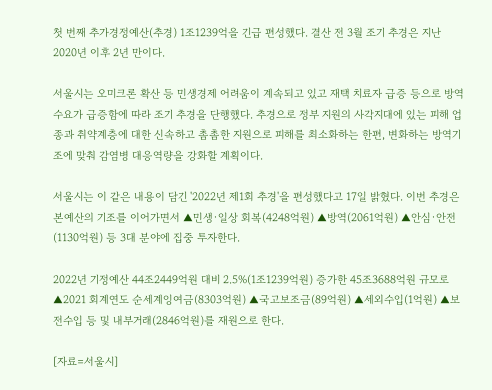첫 번째 추가경정예산(추경) 1조1239억을 긴급 편성했다. 결산 전 3월 조기 추경은 지난 2020년 이후 2년 만이다.

서울시는 오미크론 확산 등 민생경제 어려움이 계속되고 있고 재택 치료자 급증 등으로 방역 수요가 급증함에 따라 조기 추경을 단행했다. 추경으로 정부 지원의 사각지대에 있는 피해 업종과 취약계층에 대한 신속하고 촘촘한 지원으로 피해를 최소화하는 한편, 변화하는 방역기조에 맞춰 감염병 대응역량을 강화할 계획이다.

서울시는 이 같은 내용이 담긴 '2022년 제1회 추경'을 편성했다고 17일 밝혔다. 이번 추경은 본예산의 기조를 이어가면서 ▲민생·일상 회복(4248억원) ▲방역(2061억원) ▲안심·안전(1130억원) 등 3대 분야에 집중 투자한다.

2022년 기정예산 44조2449억원 대비 2.5%(1조1239억원) 증가한 45조3688억원 규모로 ▲2021 회계연도 순세계잉여금(8303억원) ▲국고보조금(89억원) ▲세외수입(1억원) ▲보전수입 등 및 내부거래(2846억원)를 재원으로 한다.

[자료=서울시]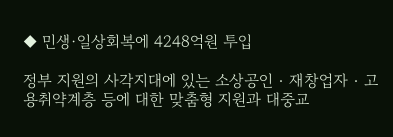◆ 민생·일상회복에 4248억원 투입

정부 지원의 사각지대에 있는 소상공인‧재창업자‧고용취약계층 등에 대한 맞춤형 지원과 대중교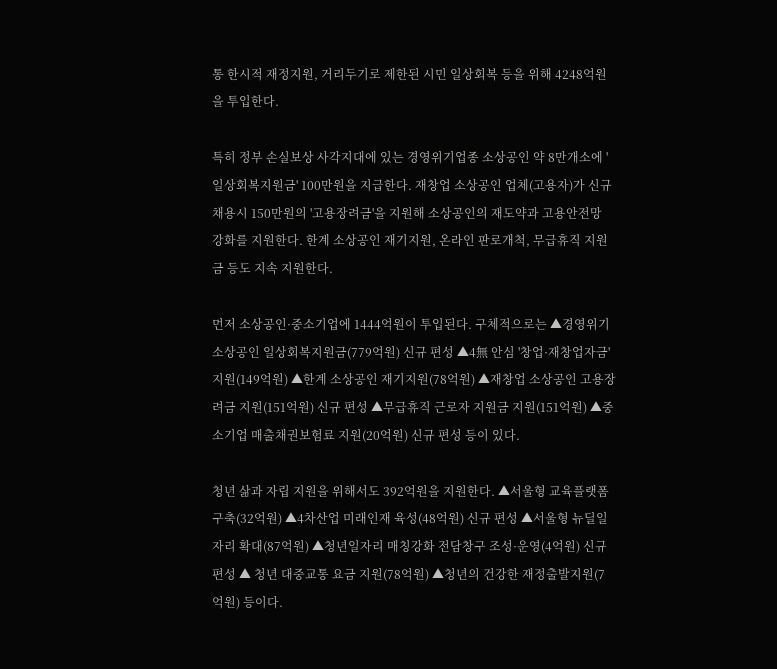통 한시적 재정지원, 거리두기로 제한된 시민 일상회복 등을 위해 4248억원을 투입한다.

특히 정부 손실보상 사각지대에 있는 경영위기업종 소상공인 약 8만개소에 '일상회복지원금' 100만원을 지급한다. 재창업 소상공인 업체(고용자)가 신규 채용시 150만원의 '고용장려금'을 지원해 소상공인의 재도약과 고용안전망 강화를 지원한다. 한계 소상공인 재기지원, 온라인 판로개척, 무급휴직 지원금 등도 지속 지원한다.

먼저 소상공인·중소기업에 1444억원이 투입된다. 구체적으로는 ▲경영위기 소상공인 일상회복지원금(779억원) 신규 편성 ▲4無 안심 '창업·재창업자금' 지원(149억원) ▲한계 소상공인 재기지원(78억원) ▲재창업 소상공인 고용장려금 지원(151억원) 신규 편성 ▲무급휴직 근로자 지원금 지원(151억원) ▲중소기업 매출채권보험료 지원(20억원) 신규 편성 등이 있다.

청년 삶과 자립 지원을 위해서도 392억원을 지원한다. ▲서울형 교육플랫폼 구축(32억원) ▲4차산업 미래인재 육성(48억원) 신규 편성 ▲서울형 뉴딜일자리 확대(87억원) ▲청년일자리 매칭강화 전담창구 조성·운영(4억원) 신규 편성 ▲ 청년 대중교통 요금 지원(78억원) ▲청년의 건강한 재정출발지원(7억원) 등이다.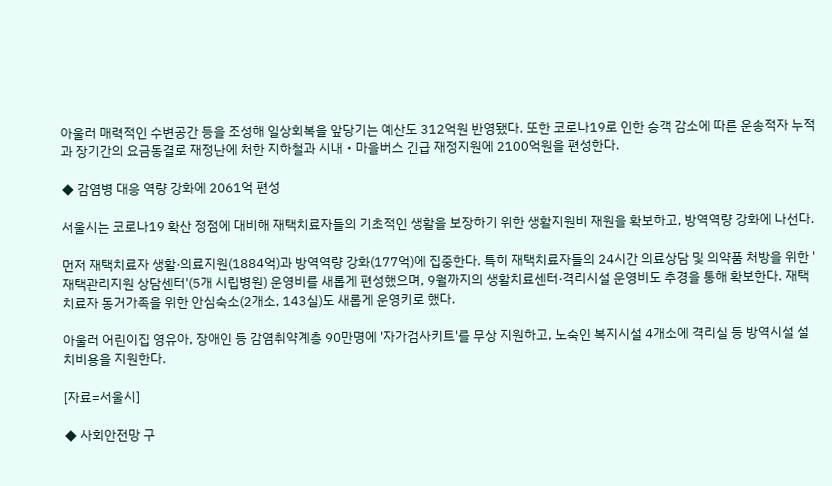아울러 매력적인 수변공간 등을 조성해 일상회복을 앞당기는 예산도 312억원 반영됐다. 또한 코로나19로 인한 승객 감소에 따른 운송적자 누적과 장기간의 요금동결로 재정난에 처한 지하철과 시내‧마을버스 긴급 재정지원에 2100억원을 편성한다.

◆ 감염병 대응 역량 강화에 2061억 편성

서울시는 코로나19 확산 정점에 대비해 재택치료자들의 기초적인 생활을 보장하기 위한 생활지원비 재원을 확보하고, 방역역량 강화에 나선다.

먼저 재택치료자 생활·의료지원(1884억)과 방역역량 강화(177억)에 집중한다. 특히 재택치료자들의 24시간 의료상담 및 의약품 처방을 위한 '재택관리지원 상담센터'(5개 시립병원) 운영비를 새롭게 편성했으며, 9월까지의 생활치료센터·격리시설 운영비도 추경을 통해 확보한다. 재택치료자 동거가족을 위한 안심숙소(2개소, 143실)도 새롭게 운영키로 했다.

아울러 어린이집 영유아, 장애인 등 감염취약계층 90만명에 '자가검사키트'를 무상 지원하고, 노숙인 복지시설 4개소에 격리실 등 방역시설 설치비용을 지원한다.

[자료=서울시]

◆ 사회안전망 구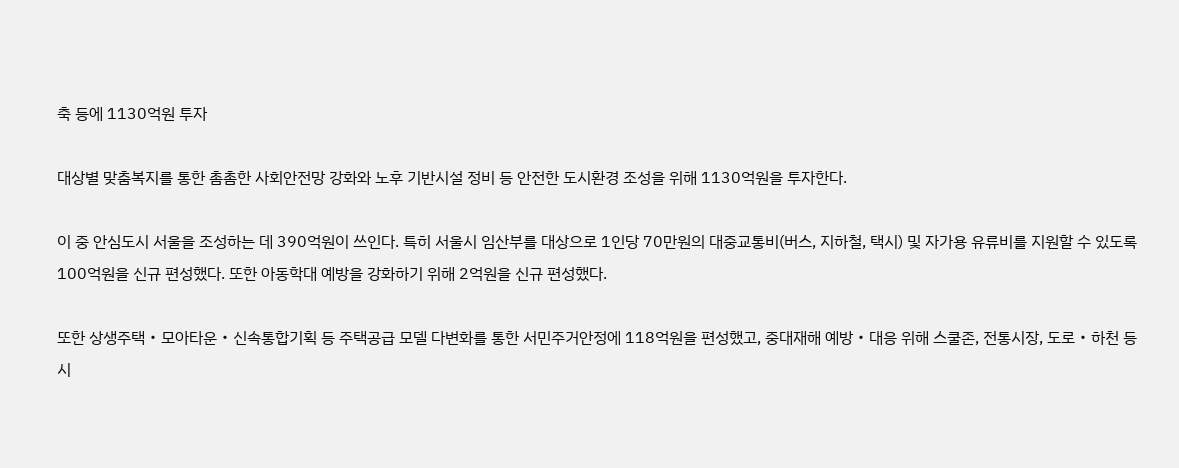축 등에 1130억원 투자

대상별 맞춤복지를 통한 촘촘한 사회안전망 강화와 노후 기반시설 정비 등 안전한 도시환경 조성을 위해 1130억원을 투자한다.

이 중 안심도시 서울을 조성하는 데 390억원이 쓰인다. 특히 서울시 임산부를 대상으로 1인당 70만원의 대중교통비(버스, 지하철, 택시) 및 자가용 유류비를 지원할 수 있도록 100억원을 신규 편성했다. 또한 아동학대 예방을 강화하기 위해 2억원을 신규 편성했다.

또한 상생주택‧모아타운‧신속통합기획 등 주택공급 모델 다변화를 통한 서민주거안정에 118억원을 편성했고, 중대재해 예방‧대응 위해 스쿨존, 전통시장, 도로‧하천 등 시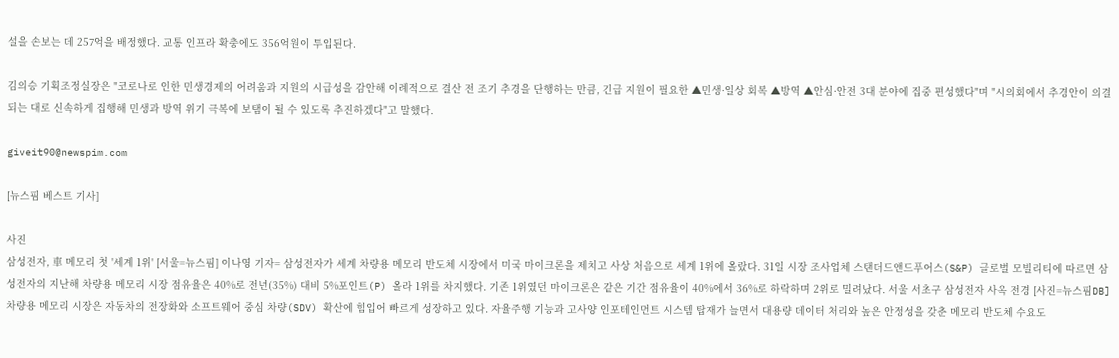설을 손보는 데 257억을 배정했다. 교통 인프라 확충에도 356억원이 투입된다.

김의승 기획조정실장은 "코로나로 인한 민생경제의 어려움과 지원의 시급성을 감안해 이례적으로 결산 전 조기 추경을 단행하는 만큼, 긴급 지원이 필요한 ▲민생·일상 회복 ▲방역 ▲안심·안전 3대 분야에 집중 편성했다"며 "시의회에서 추경안이 의결되는 대로 신속하게 집행해 민생과 방역 위기 극복에 보탬이 될 수 있도록 추진하겠다"고 말했다.

giveit90@newspim.com

[뉴스핌 베스트 기사]

사진
삼성전자, 車 메모리 첫 '세계 1위' [서울=뉴스핌] 이나영 기자= 삼성전자가 세계 차량용 메모리 반도체 시장에서 미국 마이크론을 제치고 사상 처음으로 세계 1위에 올랐다. 31일 시장 조사업체 스탠더드앤드푸어스(S&P) 글로벌 모빌리티에 따르면 삼성전자의 지난해 차량용 메모리 시장 점유율은 40%로 전년(35%) 대비 5%포인트(P) 올라 1위를 차지했다. 기존 1위였던 마이크론은 같은 기간 점유율이 40%에서 36%로 하락하며 2위로 밀려났다. 서울 서초구 삼성전자 사옥 전경 [사진=뉴스핌DB] 차량용 메모리 시장은 자동차의 전장화와 소프트웨어 중심 차량(SDV) 확산에 힘입어 빠르게 성장하고 있다. 자율주행 기능과 고사양 인포테인먼트 시스템 탑재가 늘면서 대용량 데이터 처리와 높은 안정성을 갖춘 메모리 반도체 수요도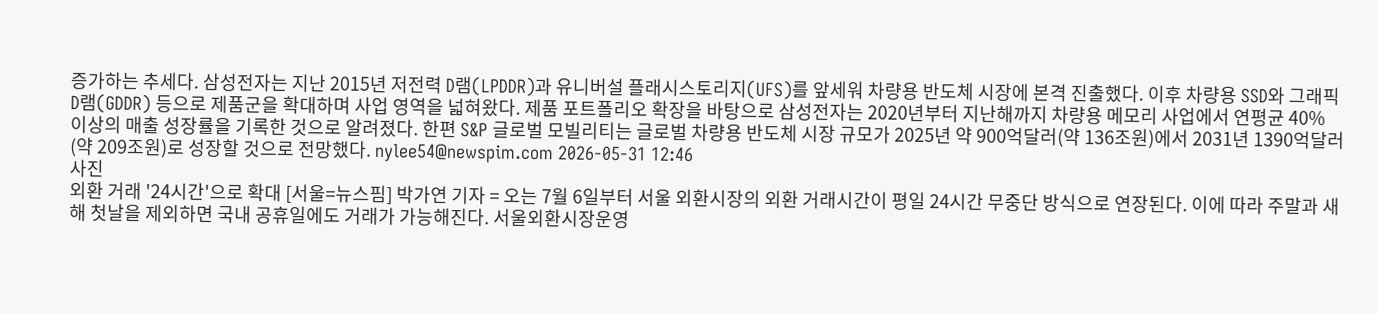증가하는 추세다. 삼성전자는 지난 2015년 저전력 D램(LPDDR)과 유니버설 플래시스토리지(UFS)를 앞세워 차량용 반도체 시장에 본격 진출했다. 이후 차량용 SSD와 그래픽 D램(GDDR) 등으로 제품군을 확대하며 사업 영역을 넓혀왔다. 제품 포트폴리오 확장을 바탕으로 삼성전자는 2020년부터 지난해까지 차량용 메모리 사업에서 연평균 40% 이상의 매출 성장률을 기록한 것으로 알려졌다. 한편 S&P 글로벌 모빌리티는 글로벌 차량용 반도체 시장 규모가 2025년 약 900억달러(약 136조원)에서 2031년 1390억달러(약 209조원)로 성장할 것으로 전망했다. nylee54@newspim.com 2026-05-31 12:46
사진
외환 거래 '24시간'으로 확대 [서울=뉴스핌] 박가연 기자 = 오는 7월 6일부터 서울 외환시장의 외환 거래시간이 평일 24시간 무중단 방식으로 연장된다. 이에 따라 주말과 새해 첫날을 제외하면 국내 공휴일에도 거래가 가능해진다. 서울외환시장운영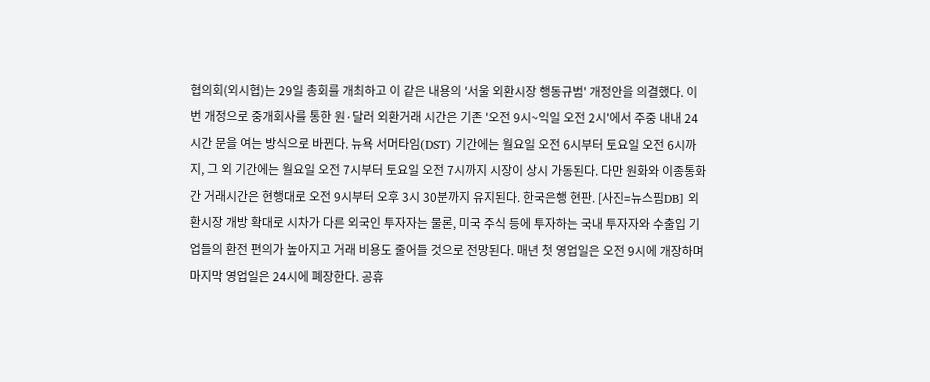협의회(외시협)는 29일 총회를 개최하고 이 같은 내용의 '서울 외환시장 행동규범' 개정안을 의결했다. 이번 개정으로 중개회사를 통한 원·달러 외환거래 시간은 기존 '오전 9시~익일 오전 2시'에서 주중 내내 24시간 문을 여는 방식으로 바뀐다. 뉴욕 서머타임(DST) 기간에는 월요일 오전 6시부터 토요일 오전 6시까지, 그 외 기간에는 월요일 오전 7시부터 토요일 오전 7시까지 시장이 상시 가동된다. 다만 원화와 이종통화 간 거래시간은 현행대로 오전 9시부터 오후 3시 30분까지 유지된다. 한국은행 현판. [사진=뉴스핌DB] 외환시장 개방 확대로 시차가 다른 외국인 투자자는 물론, 미국 주식 등에 투자하는 국내 투자자와 수출입 기업들의 환전 편의가 높아지고 거래 비용도 줄어들 것으로 전망된다. 매년 첫 영업일은 오전 9시에 개장하며 마지막 영업일은 24시에 폐장한다. 공휴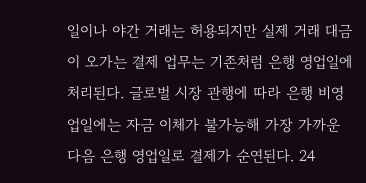일이나 야간 거래는 허용되지만 실제 거래 대금이 오가는 결제 업무는 기존처럼 은행 영업일에 처리된다. 글로벌 시장 관행에 따라 은행 비영업일에는 자금 이체가 불가능해 가장 가까운 다음 은행 영업일로 결제가 순연된다. 24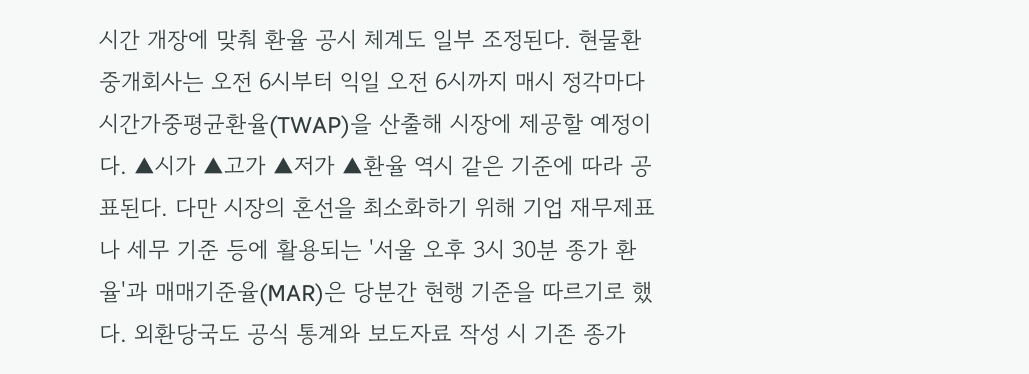시간 개장에 맞춰 환율 공시 체계도 일부 조정된다. 현물환중개회사는 오전 6시부터 익일 오전 6시까지 매시 정각마다 시간가중평균환율(TWAP)을 산출해 시장에 제공할 예정이다. ▲시가 ▲고가 ▲저가 ▲환율 역시 같은 기준에 따라 공표된다. 다만 시장의 혼선을 최소화하기 위해 기업 재무제표나 세무 기준 등에 활용되는 '서울 오후 3시 30분 종가 환율'과 매매기준율(MAR)은 당분간 현행 기준을 따르기로 했다. 외환당국도 공식 통계와 보도자료 작성 시 기존 종가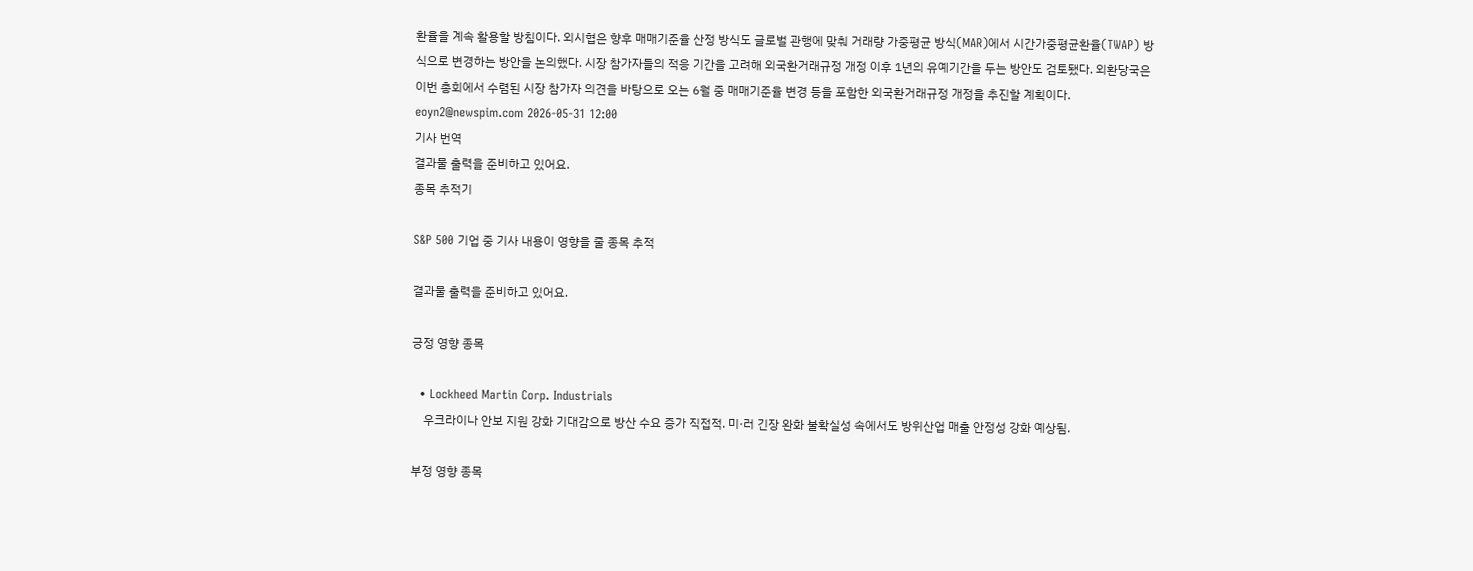환율을 계속 활용할 방침이다. 외시협은 향후 매매기준율 산정 방식도 글로벌 관행에 맞춰 거래량 가중평균 방식(MAR)에서 시간가중평균환율(TWAP) 방식으로 변경하는 방안을 논의했다. 시장 참가자들의 적응 기간을 고려해 외국환거래규정 개정 이후 1년의 유예기간을 두는 방안도 검토됐다. 외환당국은 이번 총회에서 수렴된 시장 참가자 의견을 바탕으로 오는 6월 중 매매기준율 변경 등을 포함한 외국환거래규정 개정을 추진할 계획이다. eoyn2@newspim.com 2026-05-31 12:00
기사 번역
결과물 출력을 준비하고 있어요.
종목 추적기

S&P 500 기업 중 기사 내용이 영향을 줄 종목 추적

결과물 출력을 준비하고 있어요.

긍정 영향 종목

  • Lockheed Martin Corp. Industrials
    우크라이나 안보 지원 강화 기대감으로 방산 수요 증가 직접적. 미·러 긴장 완화 불확실성 속에서도 방위산업 매출 안정성 강화 예상됨.

부정 영향 종목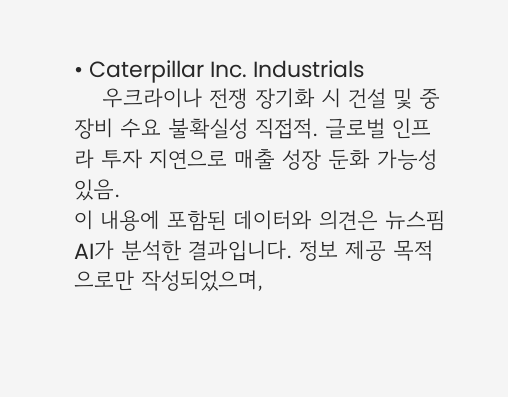• Caterpillar Inc. Industrials
    우크라이나 전쟁 장기화 시 건설 및 중장비 수요 불확실성 직접적. 글로벌 인프라 투자 지연으로 매출 성장 둔화 가능성 있음.
이 내용에 포함된 데이터와 의견은 뉴스핌 AI가 분석한 결과입니다. 정보 제공 목적으로만 작성되었으며,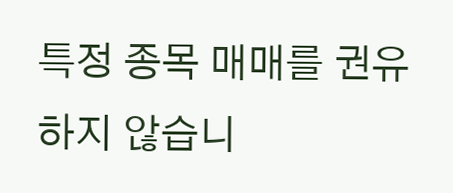특정 종목 매매를 권유하지 않습니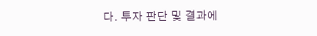다. 투자 판단 및 결과에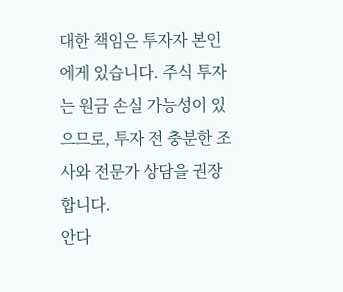대한 책임은 투자자 본인에게 있습니다. 주식 투자는 원금 손실 가능성이 있으므로, 투자 전 충분한 조사와 전문가 상담을 권장합니다.
안다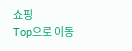쇼핑
Top으로 이동